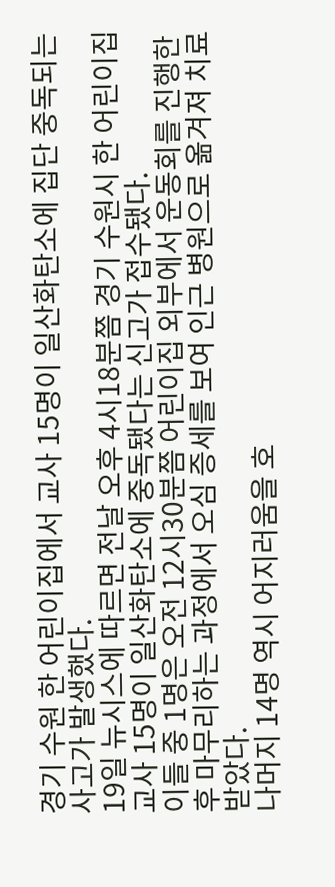경기 수원 한 어린이집에서 교사 15명이 일산화탄소에 집단 중독되는 사고가 발생했다.
19일 뉴시스에 따르면 전날 오후 4시18분쯤 경기 수원시 한 어린이집 교사 15명이 일산화탄소에 중독됐다는 신고가 접수됐다.
이들 중 1명은 오전 12시30분쯤 어린이집 외부에서 운동회를 진행한 후 마무리하는 과정에서 오심 증세를 보여 인근 병원으로 옮겨져 치료받았다.
나머지 14명 역시 어지러움을 호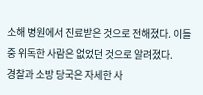소해 병원에서 진료받은 것으로 전해졌다. 이들 중 위독한 사람은 없었던 것으로 알려졌다.
경찰과 소방 당국은 자세한 사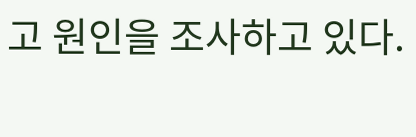고 원인을 조사하고 있다.